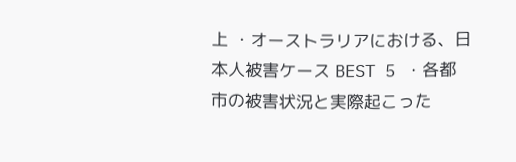上 ・オーストラリアにおける、日本人被害ケース BEST 5 ・各都市の被害状況と実際起こった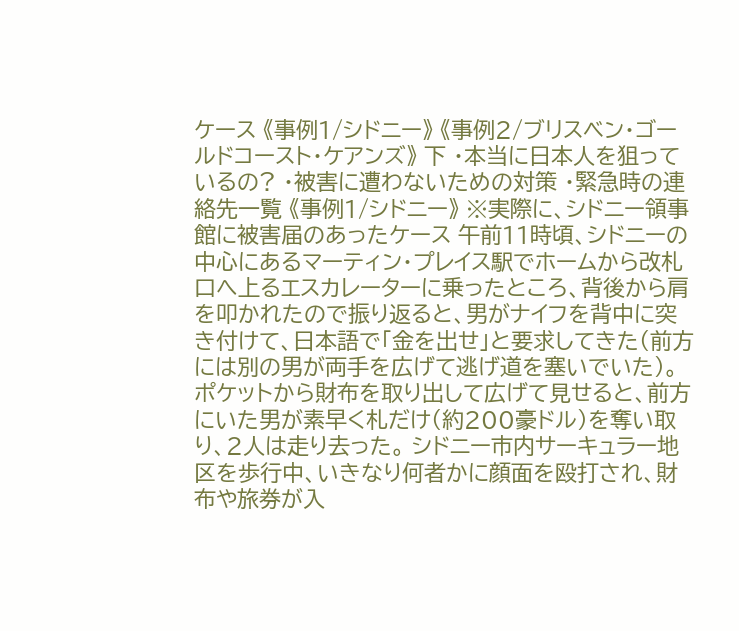ケース 《事例1/シドニー》 《事例2/ブリスベン・ゴールドコースト・ケアンズ》 下 ・本当に日本人を狙っているの? ・被害に遭わないための対策 ・緊急時の連絡先一覧 《事例1/シドニー》 ※実際に、シドニー領事館に被害届のあったケース 午前11時頃、シドニーの中心にあるマーティン・プレイス駅でホームから改札口へ上るエスカレーターに乗ったところ、背後から肩を叩かれたので振り返ると、男がナイフを背中に突き付けて、日本語で「金を出せ」と要求してきた(前方には別の男が両手を広げて逃げ道を塞いでいた)。ポケットから財布を取り出して広げて見せると、前方にいた男が素早く札だけ(約200豪ドル)を奪い取り、2人は走り去った。 シドニー市内サーキュラー地区を歩行中、いきなり何者かに顔面を殴打され、財布や旅券が入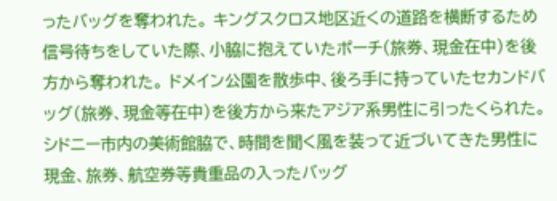ったバッグを奪われた。 キングスクロス地区近くの道路を横断するため信号待ちをしていた際、小脇に抱えていたポーチ(旅券、現金在中)を後方から奪われた。 ドメイン公園を散歩中、後ろ手に持っていたセカンドバッグ(旅券、現金等在中)を後方から来たアジア系男性に引ったくられた。 シドニー市内の美術館脇で、時間を聞く風を装って近づいてきた男性に現金、旅券、航空券等貴重品の入ったバッグ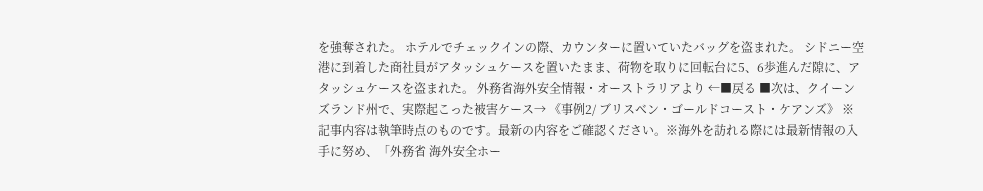を強奪された。 ホテルでチェックインの際、カウンターに置いていたバッグを盗まれた。 シドニー空港に到着した商社員がアタッシュケースを置いたまま、荷物を取りに回転台に5、6歩進んだ隙に、アタッシュケースを盗まれた。 外務省海外安全情報・オーストラリアより ←■戻る ■次は、クイーンズランド州で、実際起こった被害ケース→ 《事例2/ ブリスベン・ゴールドコースト・ケアンズ》 ※記事内容は執筆時点のものです。最新の内容をご確認ください。※海外を訪れる際には最新情報の入手に努め、「外務省 海外安全ホー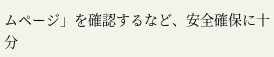ムページ」を確認するなど、安全確保に十分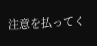注意を払ってく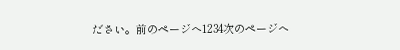ださい。前のページへ1234次のページへ